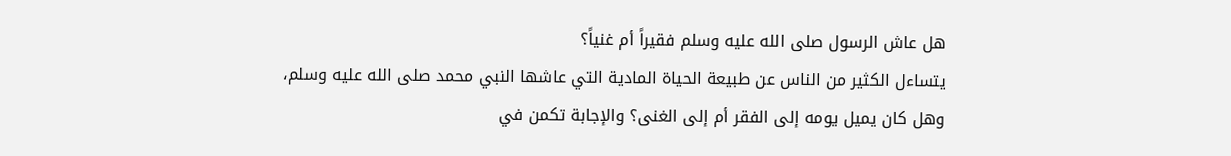هل عاش الرسول صلى الله عليه وسلم فقيراً أم غنياً؟
يتساءل الكثير من الناس عن طبيعة الحياة المادية التي عاشها النبي محمد صلى الله عليه وسلم، وهل كان يميل يومه إلى الفقر أم إلى الغنى؟ والإجابة تكمن في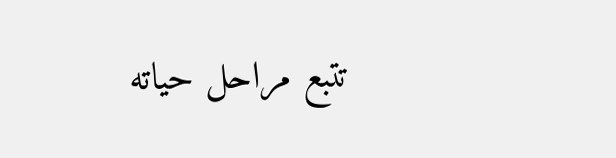تتبع مراحل حياته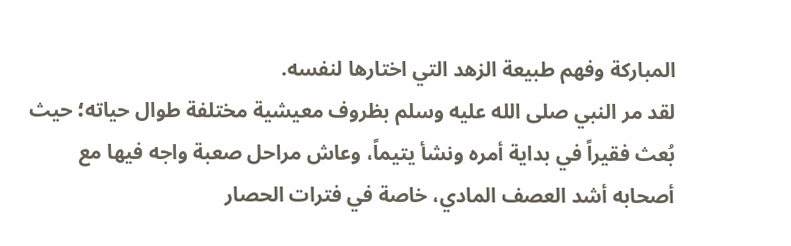المباركة وفهم طبيعة الزهد التي اختارها لنفسه.
لقد مر النبي صلى الله عليه وسلم بظروف معيشية مختلفة طوال حياته؛ حيث بُعث فقيراً في بداية أمره ونشأ يتيماً، وعاش مراحل صعبة واجه فيها مع أصحابه أشد العصف المادي، خاصة في فترات الحصار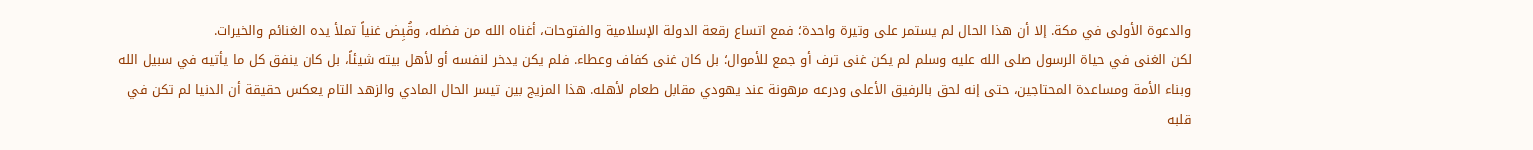والدعوة الأولى في مكة. إلا أن هذا الحال لم يستمر على وتيرة واحدة؛ فمع اتساع رقعة الدولة الإسلامية والفتوحات، أغناه الله من فضله، وقُبِض غنياً تملأ يده الغنائم والخيرات.
لكن الغنى في حياة الرسول صلى الله عليه وسلم لم يكن غنى ترف أو جمع للأموال؛ بل كان غنى كفاف وعطاء. فلم يكن يدخر لنفسه أو لأهل بيته شيئاً، بل كان ينفق كل ما يأتيه في سبيل الله وبناء الأمة ومساعدة المحتاجين، حتى إنه لحق بالرفيق الأعلى ودرعه مرهونة عند يهودي مقابل طعام لأهله. هذا المزيج بين تيسر الحال المادي والزهد التام يعكس حقيقة أن الدنيا لم تكن في قلبه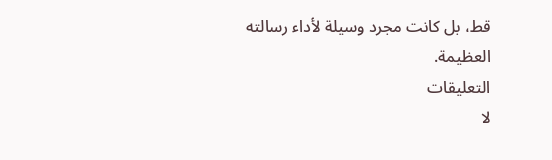قط، بل كانت مجرد وسيلة لأداء رسالته العظيمة.
التعليقات
لا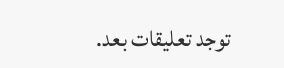توجد تعليقات بعد.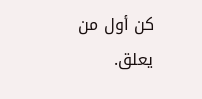كن أول من يعلق.